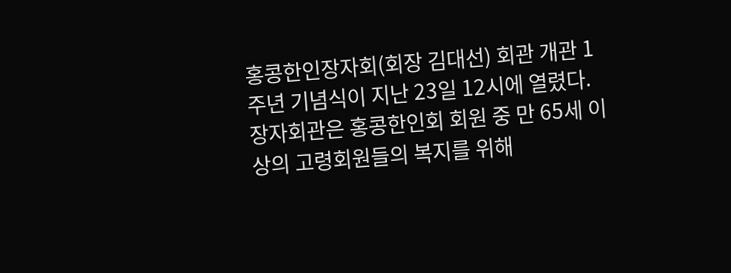홍콩한인장자회(회장 김대선) 회관 개관 1주년 기념식이 지난 23일 12시에 열렸다.
장자회관은 홍콩한인회 회원 중 만 65세 이상의 고령회원들의 복지를 위해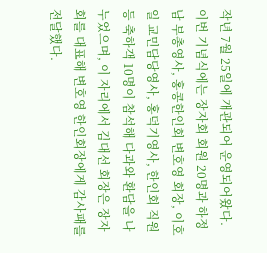작년 7월 25일에 개관되어 운영되어왔다.
이번 기념식에는 장자회 회원 20명과 하정남 부총영사, 홍콩한인회 변호영 회장, 이호일 교민담당영사, 홍덕기영사, 한인회 직원 등 축하객 10명이 참석해 다과와 환담을 나누었으며, 이 자리에서 김대선 회장은 장자회를 대표해 변호영 한인회장에게 감사패를 전달했다.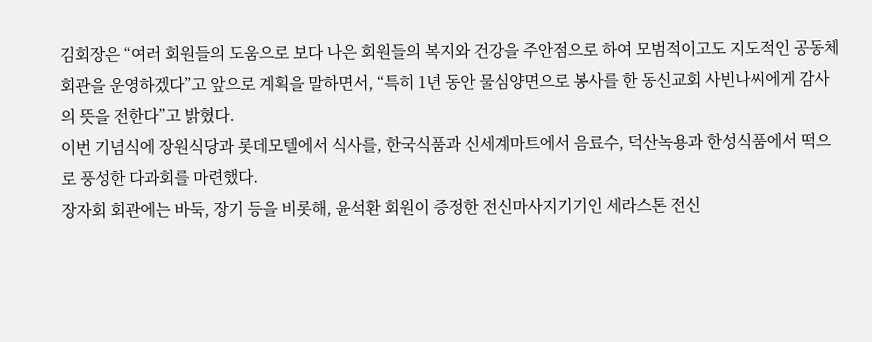김회장은 “여러 회원들의 도움으로 보다 나은 회원들의 복지와 건강을 주안점으로 하여 모범적이고도 지도적인 공동체 회관을 운영하겠다”고 앞으로 계획을 말하면서, “특히 1년 동안 물심양면으로 봉사를 한 동신교회 사빈나씨에게 감사의 뜻을 전한다”고 밝혔다.
이번 기념식에 장원식당과 롯데모텔에서 식사를, 한국식품과 신세계마트에서 음료수, 덕산녹용과 한성식품에서 떡으로 풍성한 다과회를 마련했다.
장자회 회관에는 바둑, 장기 등을 비롯해, 윤석환 회원이 증정한 전신마사지기기인 세라스톤 전신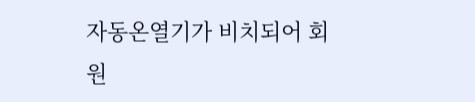자동온열기가 비치되어 회원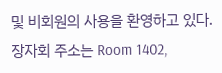및 비회원의 사용을 환영하고 있다.
장자회 주소는 Room 1402,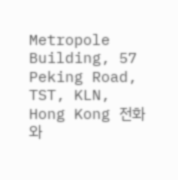Metropole Building, 57 Peking Road, TST, KLN, Hong Kong 전화와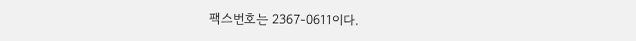팩스번호는 2367-0611이다.